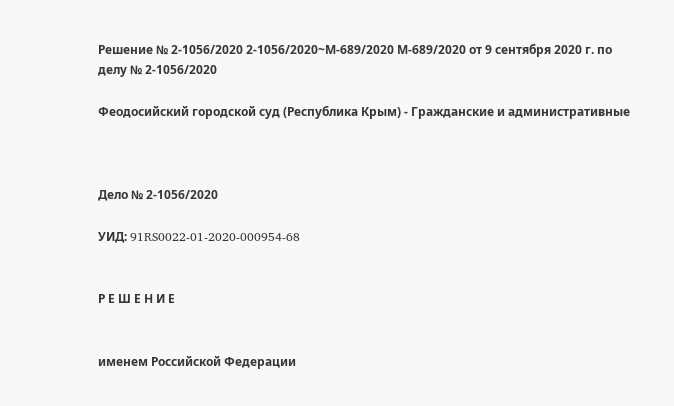Решение № 2-1056/2020 2-1056/2020~М-689/2020 М-689/2020 от 9 сентября 2020 г. по делу № 2-1056/2020

Феодосийский городской суд (Республика Крым) - Гражданские и административные



Дело № 2-1056/2020

УИД: 91RS0022-01-2020-000954-68


Р Е Ш Е Н И Е


именем Российской Федерации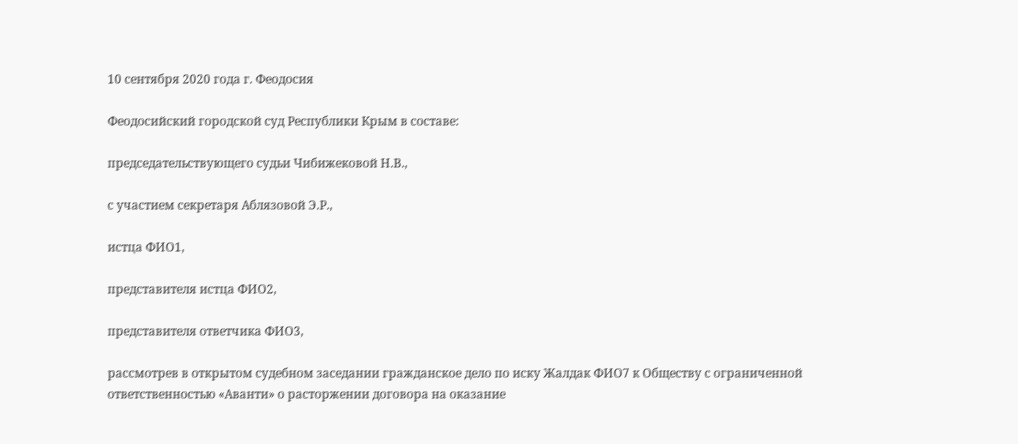10 сентября 2020 года г. Феодосия

Феодосийский городской суд Республики Крым в составе:

председательствующего судьи Чибижековой Н.В.,

с участием секретаря Аблязовой Э.Р.,

истца ФИО1,

представителя истца ФИО2,

представителя ответчика ФИО3,

рассмотрев в открытом судебном заседании гражданское дело по иску Жалдак ФИО7 к Обществу с ограниченной ответственностью «Аванти» о расторжении договора на оказание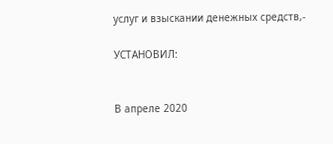услуг и взыскании денежных средств,-

УСТАНОВИЛ:


В апреле 2020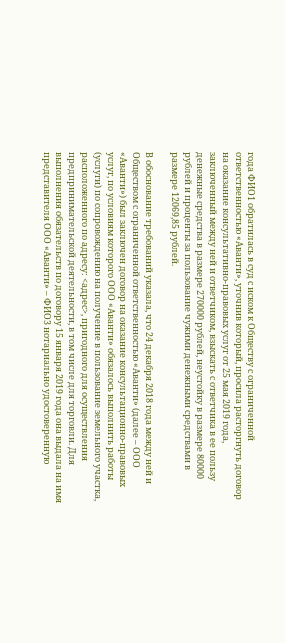года ФИО1 обратилась в суд с иском к Обществу с ограниченной ответственностью «Аванти», уточнив который, просила расторгнуть договор на оказание консультативно-правовых услуг от 25 мая 2019 года, заключенный между ней и ответчиком, взыскать с ответчика в ее пользу денежные средства в размере 270000 рублей, неустойку в размере 80000 рублей и проценты за пользование чужими денежными средствами в размере 12069,85 рублей.

В обоснование требований указала, что 24 декабря 2018 года между ней и Обществом с ограниченной ответственностью «Аванти» (далее – ООО «Аванти») был заключен договор на оказание консультационно-правовых услуг, по условиям которого ООО «Аванти» обязалось выполнить работы (услуги) по сопровождению на получение в пользование земельного участка, расположенного по адресу: <адрес>, пригодного для осуществления предпринимательской деятельности, в том числе для торговли. Для выполнения обязательств по договору 15 января 2019 года она выдала на имя представителя ООО «Аванти» – ФИО3 нотариально удостоверенную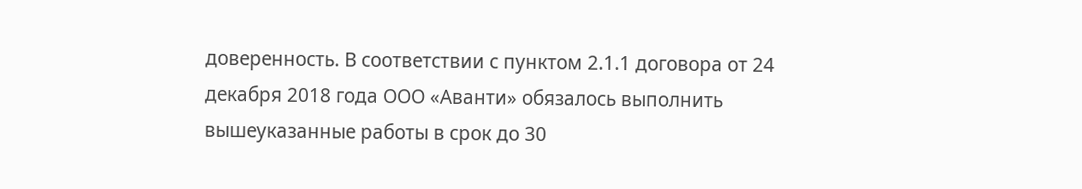доверенность. В соответствии с пунктом 2.1.1 договора от 24 декабря 2018 года ООО «Аванти» обязалось выполнить вышеуказанные работы в срок до 30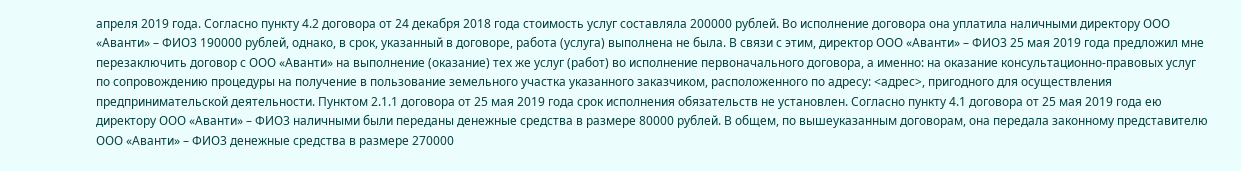апреля 2019 года. Согласно пункту 4.2 договора от 24 декабря 2018 года стоимость услуг составляла 200000 рублей. Во исполнение договора она уплатила наличными директору ООО «Аванти» – ФИО3 190000 рублей, однако, в срок, указанный в договоре, работа (услуга) выполнена не была. В связи с этим, директор ООО «Аванти» – ФИО3 25 мая 2019 года предложил мне перезаключить договор с ООО «Аванти» на выполнение (оказание) тех же услуг (работ) во исполнение первоначального договора, а именно: на оказание консультационно-правовых услуг по сопровождению процедуры на получение в пользование земельного участка указанного заказчиком, расположенного по адресу: <адрес>, пригодного для осуществления предпринимательской деятельности. Пунктом 2.1.1 договора от 25 мая 2019 года срок исполнения обязательств не установлен. Согласно пункту 4.1 договора от 25 мая 2019 года ею директору ООО «Аванти» – ФИО3 наличными были переданы денежные средства в размере 80000 рублей. В общем, по вышеуказанным договорам, она передала законному представителю ООО «Аванти» – ФИО3 денежные средства в размере 270000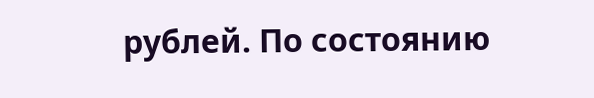рублей. По состоянию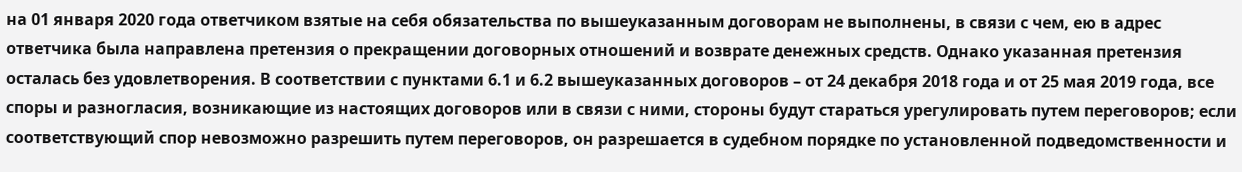на 01 января 2020 года ответчиком взятые на себя обязательства по вышеуказанным договорам не выполнены, в связи с чем, ею в адрес ответчика была направлена претензия о прекращении договорных отношений и возврате денежных средств. Однако указанная претензия осталась без удовлетворения. В соответствии с пунктами 6.1 и 6.2 вышеуказанных договоров – от 24 декабря 2018 года и от 25 мая 2019 года, все споры и разногласия, возникающие из настоящих договоров или в связи с ними, стороны будут стараться урегулировать путем переговоров; если соответствующий спор невозможно разрешить путем переговоров, он разрешается в судебном порядке по установленной подведомственности и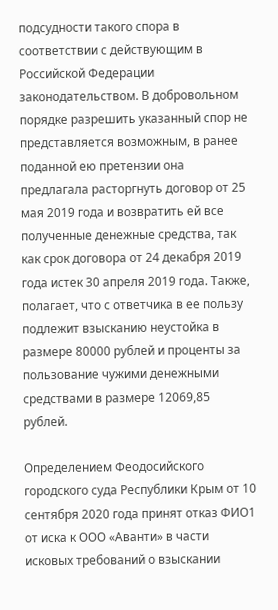подсудности такого спора в соответствии с действующим в Российской Федерации законодательством. В добровольном порядке разрешить указанный спор не представляется возможным, в ранее поданной ею претензии она предлагала расторгнуть договор от 25 мая 2019 года и возвратить ей все полученные денежные средства, так как срок договора от 24 декабря 2019 года истек 30 апреля 2019 года. Также, полагает, что с ответчика в ее пользу подлежит взысканию неустойка в размере 80000 рублей и проценты за пользование чужими денежными средствами в размере 12069,85 рублей.

Определением Феодосийского городского суда Республики Крым от 10 сентября 2020 года принят отказ ФИО1 от иска к ООО «Аванти» в части исковых требований о взыскании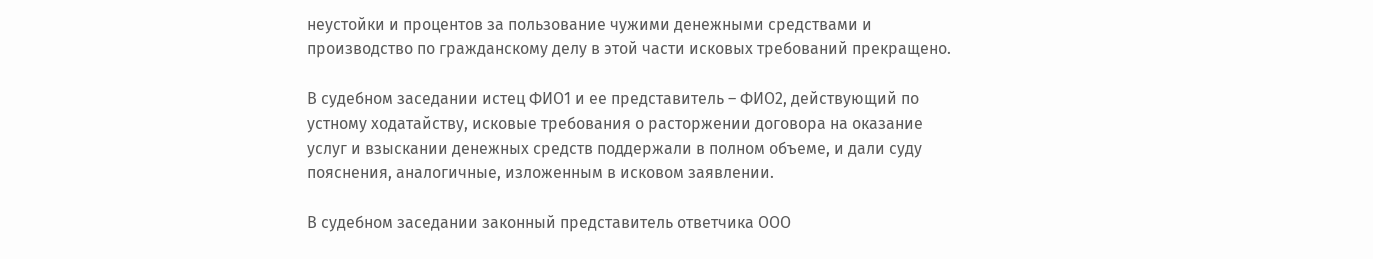неустойки и процентов за пользование чужими денежными средствами и производство по гражданскому делу в этой части исковых требований прекращено.

В судебном заседании истец ФИО1 и ее представитель – ФИО2, действующий по устному ходатайству, исковые требования о расторжении договора на оказание услуг и взыскании денежных средств поддержали в полном объеме, и дали суду пояснения, аналогичные, изложенным в исковом заявлении.

В судебном заседании законный представитель ответчика ООО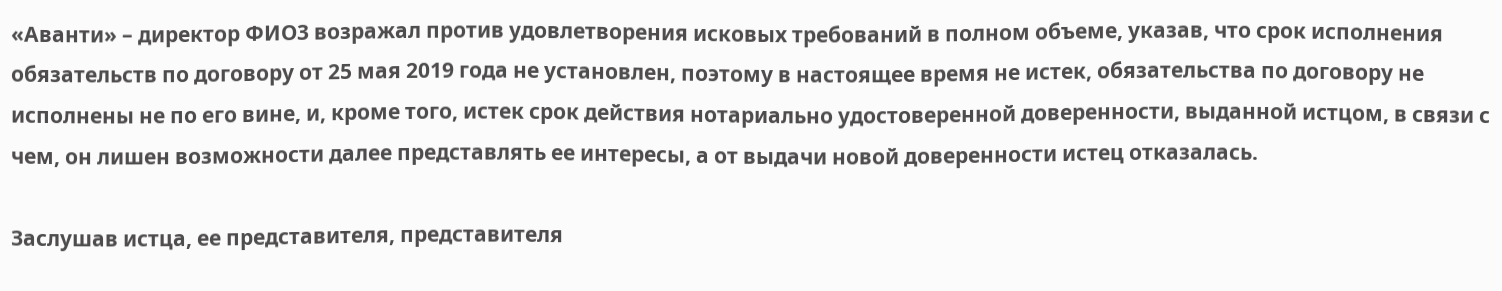«Аванти» – директор ФИО3 возражал против удовлетворения исковых требований в полном объеме, указав, что срок исполнения обязательств по договору от 25 мая 2019 года не установлен, поэтому в настоящее время не истек, обязательства по договору не исполнены не по его вине, и, кроме того, истек срок действия нотариально удостоверенной доверенности, выданной истцом, в связи с чем, он лишен возможности далее представлять ее интересы, а от выдачи новой доверенности истец отказалась.

Заслушав истца, ее представителя, представителя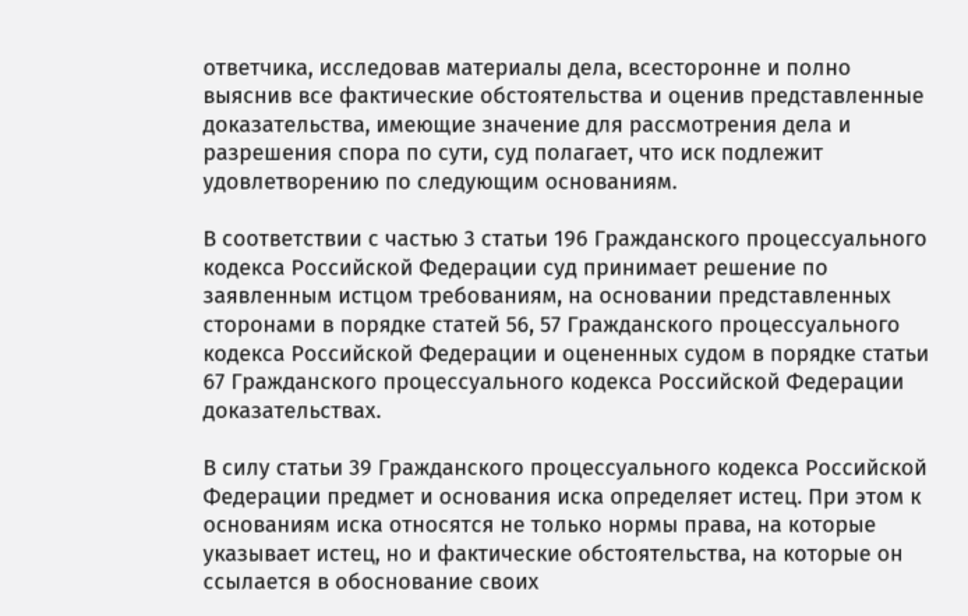ответчика, исследовав материалы дела, всесторонне и полно выяснив все фактические обстоятельства и оценив представленные доказательства, имеющие значение для рассмотрения дела и разрешения спора по сути, суд полагает, что иск подлежит удовлетворению по следующим основаниям.

В соответствии с частью 3 статьи 196 Гражданского процессуального кодекса Российской Федерации суд принимает решение по заявленным истцом требованиям, на основании представленных сторонами в порядке статей 56, 57 Гражданского процессуального кодекса Российской Федерации и оцененных судом в порядке статьи 67 Гражданского процессуального кодекса Российской Федерации доказательствах.

В силу статьи 39 Гражданского процессуального кодекса Российской Федерации предмет и основания иска определяет истец. При этом к основаниям иска относятся не только нормы права, на которые указывает истец, но и фактические обстоятельства, на которые он ссылается в обоснование своих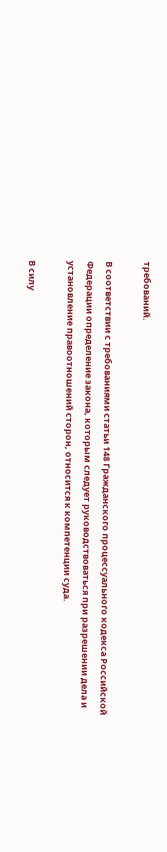требований.

В соответствии с требованиями статьи 148 Гражданского процессуального кодекса Российской Федерации определение закона, которым следует руководствоваться при разрешении дела и установление правоотношений сторон, относится к компетенции суда.

В силу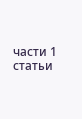части 1 статьи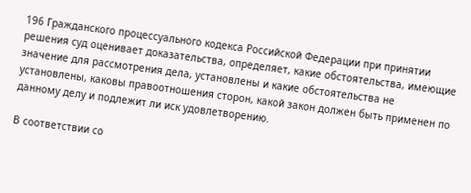196 Гражданского процессуального кодекса Российской Федерации при принятии решения суд оценивает доказательства, определяет, какие обстоятельства, имеющие значение для рассмотрения дела, установлены и какие обстоятельства не установлены, каковы правоотношения сторон, какой закон должен быть применен по данному делу и подлежит ли иск удовлетворению.

В соответствии со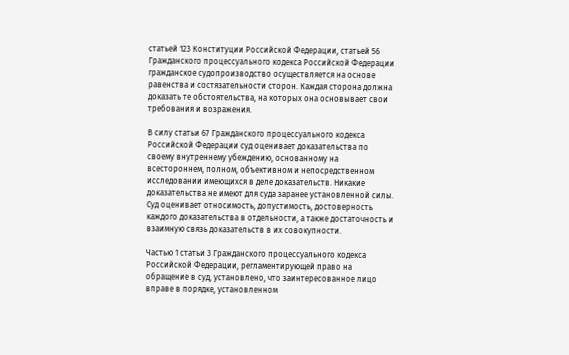статьей 123 Конституции Российской Федерации, статьей 56 Гражданского процессуального кодекса Российской Федерации гражданское судопроизводство осуществляется на основе равенства и состязательности сторон. Каждая сторона должна доказать те обстоятельства, на которых она основывает свои требования и возражения.

В силу статьи 67 Гражданского процессуального кодекса Российской Федерации суд оценивает доказательства по своему внутреннему убеждению, основанному на всестороннем, полном, объективном и непосредственном исследовании имеющихся в деле доказательств. Никакие доказательства не имеют для суда заранее установленной силы. Суд оценивает относимость, допустимость, достоверность каждого доказательства в отдельности, а также достаточность и взаимную связь доказательств в их совокупности.

Частью 1 статьи 3 Гражданского процессуального кодекса Российской Федерации, регламентирующей право на обращение в суд, установлено, что заинтересованное лицо вправе в порядке, установленном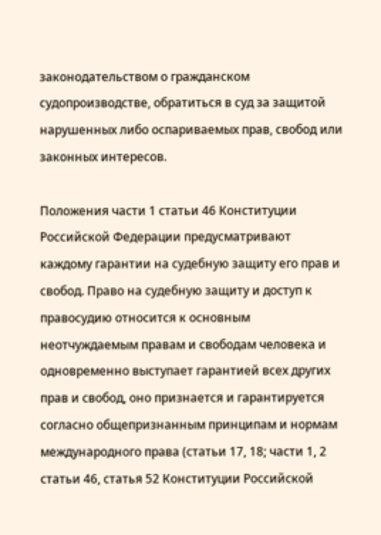законодательством о гражданском судопроизводстве, обратиться в суд за защитой нарушенных либо оспариваемых прав, свобод или законных интересов.

Положения части 1 статьи 46 Конституции Российской Федерации предусматривают каждому гарантии на судебную защиту его прав и свобод. Право на судебную защиту и доступ к правосудию относится к основным неотчуждаемым правам и свободам человека и одновременно выступает гарантией всех других прав и свобод, оно признается и гарантируется согласно общепризнанным принципам и нормам международного права (статьи 17, 18; части 1, 2 статьи 46, статья 52 Конституции Российской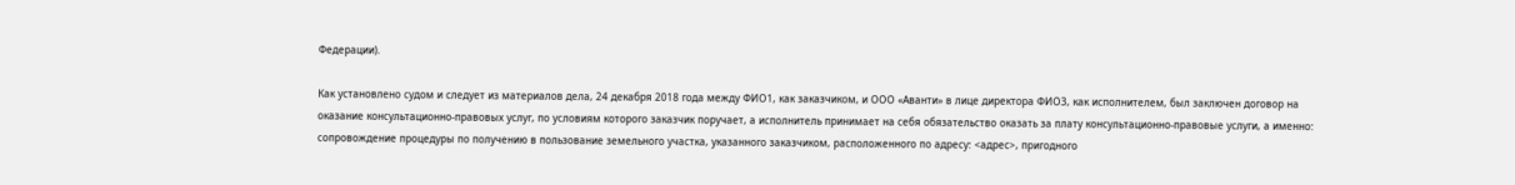Федерации).

Как установлено судом и следует из материалов дела, 24 декабря 2018 года между ФИО1, как заказчиком, и ООО «Аванти» в лице директора ФИО3, как исполнителем, был заключен договор на оказание консультационно-правовых услуг, по условиям которого заказчик поручает, а исполнитель принимает на себя обязательство оказать за плату консультационно-правовые услуги, а именно: сопровождение процедуры по получению в пользование земельного участка, указанного заказчиком, расположенного по адресу: <адрес>, пригодного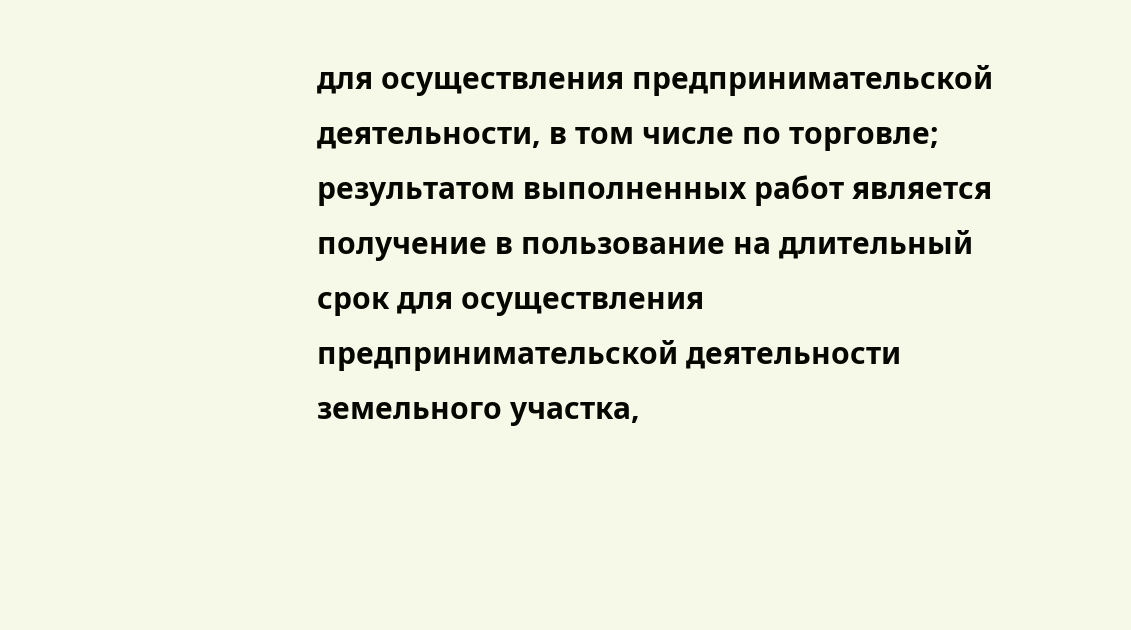для осуществления предпринимательской деятельности, в том числе по торговле; результатом выполненных работ является получение в пользование на длительный срок для осуществления предпринимательской деятельности земельного участка,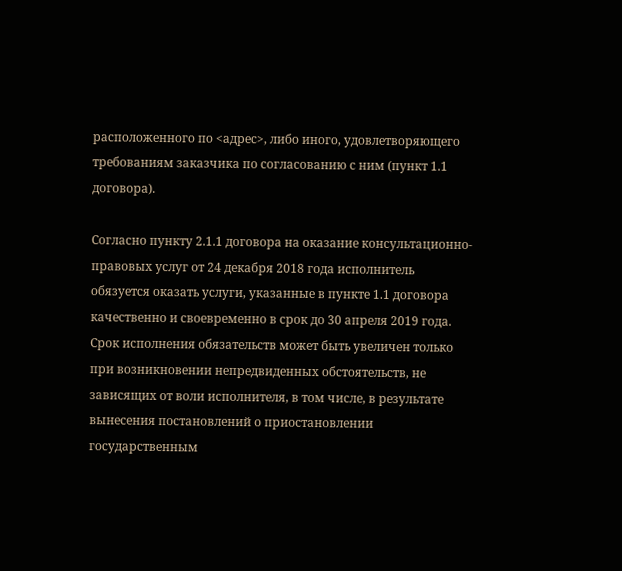расположенного по <адрес>, либо иного, удовлетворяющего требованиям заказчика по согласованию с ним (пункт 1.1 договора).

Согласно пункту 2.1.1 договора на оказание консультационно-правовых услуг от 24 декабря 2018 года исполнитель обязуется оказать услуги, указанные в пункте 1.1 договора качественно и своевременно в срок до 30 апреля 2019 года. Срок исполнения обязательств может быть увеличен только при возникновении непредвиденных обстоятельств, не зависящих от воли исполнителя, в том числе, в результате вынесения постановлений о приостановлении государственным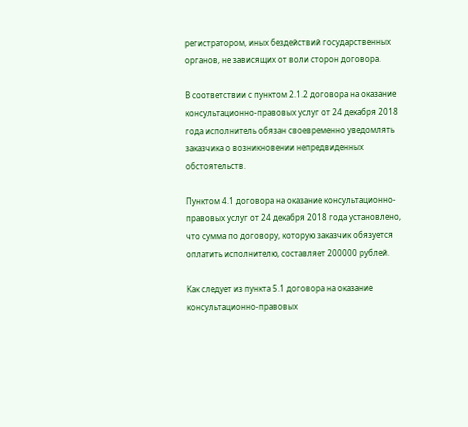регистратором, иных бездействий государственных органов, не зависящих от воли сторон договора.

В соответствии с пунктом 2.1.2 договора на оказание консультационно-правовых услуг от 24 декабря 2018 года исполнитель обязан своевременно уведомлять заказчика о возникновении непредвиденных обстоятельств.

Пунктом 4.1 договора на оказание консультационно-правовых услуг от 24 декабря 2018 года установлено, что сумма по договору, которую заказчик обязуется оплатить исполнителю, составляет 200000 рублей.

Как следует из пункта 5.1 договора на оказание консультационно-правовых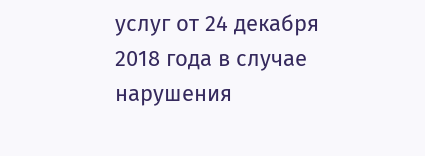услуг от 24 декабря 2018 года в случае нарушения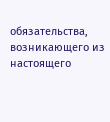обязательства, возникающего из настоящего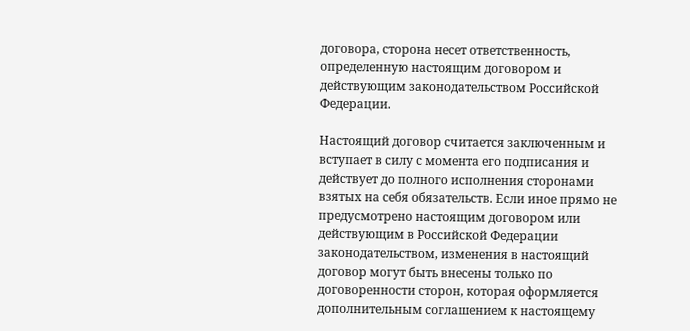договора, сторона несет ответственность, определенную настоящим договором и действующим законодательством Российской Федерации.

Настоящий договор считается заключенным и вступает в силу с момента его подписания и действует до полного исполнения сторонами взятых на себя обязательств. Если иное прямо не предусмотрено настоящим договором или действующим в Российской Федерации законодательством, изменения в настоящий договор могут быть внесены только по договоренности сторон, которая оформляется дополнительным соглашением к настоящему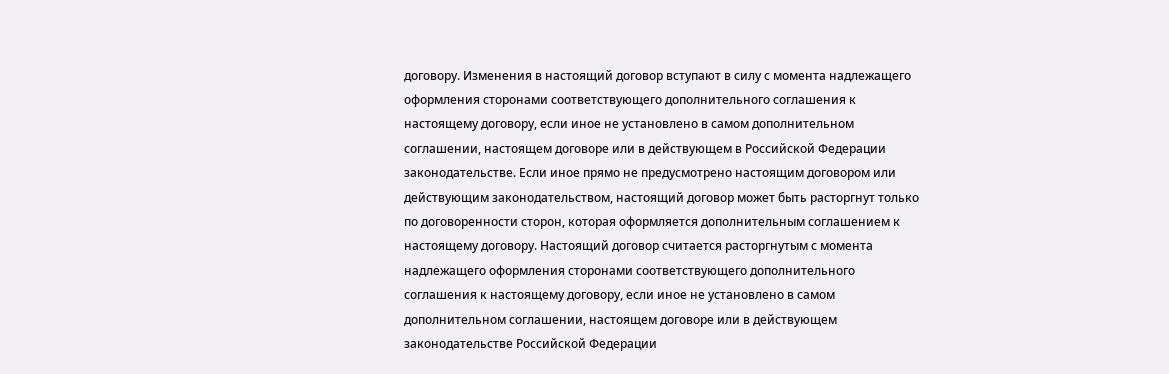договору. Изменения в настоящий договор вступают в силу с момента надлежащего оформления сторонами соответствующего дополнительного соглашения к настоящему договору, если иное не установлено в самом дополнительном соглашении, настоящем договоре или в действующем в Российской Федерации законодательстве. Если иное прямо не предусмотрено настоящим договором или действующим законодательством, настоящий договор может быть расторгнут только по договоренности сторон, которая оформляется дополнительным соглашением к настоящему договору. Настоящий договор считается расторгнутым с момента надлежащего оформления сторонами соответствующего дополнительного соглашения к настоящему договору, если иное не установлено в самом дополнительном соглашении, настоящем договоре или в действующем законодательстве Российской Федерации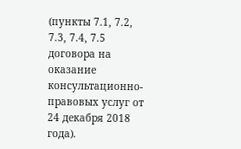(пункты 7.1, 7.2, 7.3, 7.4, 7.5 договора на оказание консультационно-правовых услуг от 24 декабря 2018 года).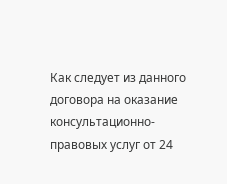Как следует из данного договора на оказание консультационно-правовых услуг от 24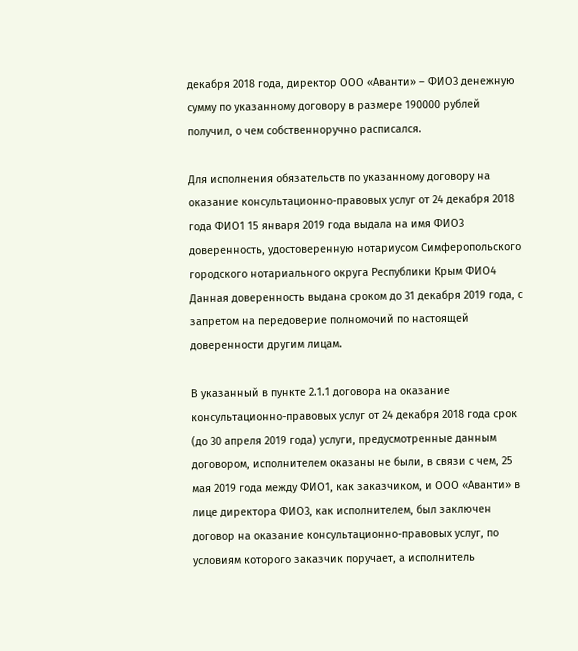декабря 2018 года, директор ООО «Аванти» – ФИО3 денежную сумму по указанному договору в размере 190000 рублей получил, о чем собственноручно расписался.

Для исполнения обязательств по указанному договору на оказание консультационно-правовых услуг от 24 декабря 2018 года ФИО1 15 января 2019 года выдала на имя ФИО3 доверенность, удостоверенную нотариусом Симферопольского городского нотариального округа Республики Крым ФИО4 Данная доверенность выдана сроком до 31 декабря 2019 года, с запретом на передоверие полномочий по настоящей доверенности другим лицам.

В указанный в пункте 2.1.1 договора на оказание консультационно-правовых услуг от 24 декабря 2018 года срок (до 30 апреля 2019 года) услуги, предусмотренные данным договором, исполнителем оказаны не были, в связи с чем, 25 мая 2019 года между ФИО1, как заказчиком, и ООО «Аванти» в лице директора ФИО3, как исполнителем, был заключен договор на оказание консультационно-правовых услуг, по условиям которого заказчик поручает, а исполнитель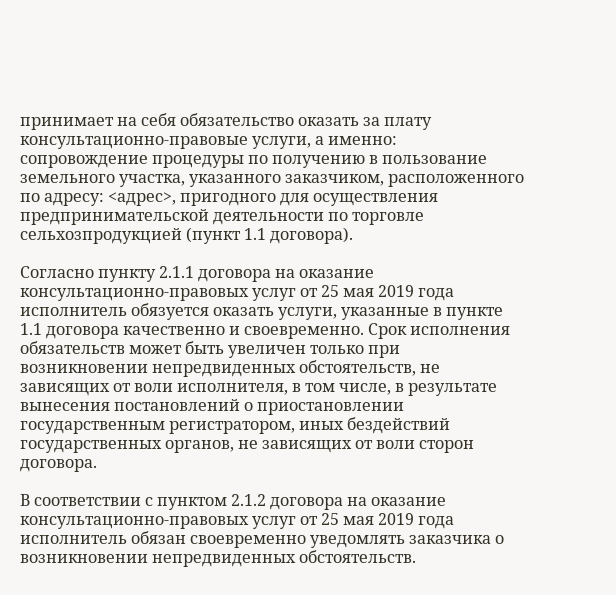принимает на себя обязательство оказать за плату консультационно-правовые услуги, а именно: сопровождение процедуры по получению в пользование земельного участка, указанного заказчиком, расположенного по адресу: <адрес>, пригодного для осуществления предпринимательской деятельности по торговле сельхозпродукцией (пункт 1.1 договора).

Согласно пункту 2.1.1 договора на оказание консультационно-правовых услуг от 25 мая 2019 года исполнитель обязуется оказать услуги, указанные в пункте 1.1 договора качественно и своевременно. Срок исполнения обязательств может быть увеличен только при возникновении непредвиденных обстоятельств, не зависящих от воли исполнителя, в том числе, в результате вынесения постановлений о приостановлении государственным регистратором, иных бездействий государственных органов, не зависящих от воли сторон договора.

В соответствии с пунктом 2.1.2 договора на оказание консультационно-правовых услуг от 25 мая 2019 года исполнитель обязан своевременно уведомлять заказчика о возникновении непредвиденных обстоятельств.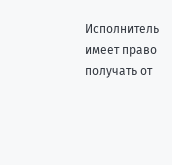Исполнитель имеет право получать от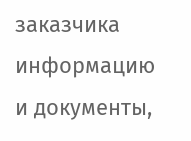заказчика информацию и документы,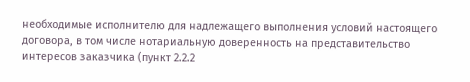необходимые исполнителю для надлежащего выполнения условий настоящего договора, в том числе нотариальную доверенность на представительство интересов заказчика (пункт 2.2.2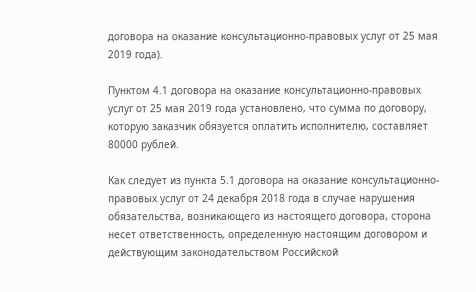договора на оказание консультационно-правовых услуг от 25 мая 2019 года).

Пунктом 4.1 договора на оказание консультационно-правовых услуг от 25 мая 2019 года установлено, что сумма по договору, которую заказчик обязуется оплатить исполнителю, составляет 80000 рублей.

Как следует из пункта 5.1 договора на оказание консультационно-правовых услуг от 24 декабря 2018 года в случае нарушения обязательства, возникающего из настоящего договора, сторона несет ответственность, определенную настоящим договором и действующим законодательством Российской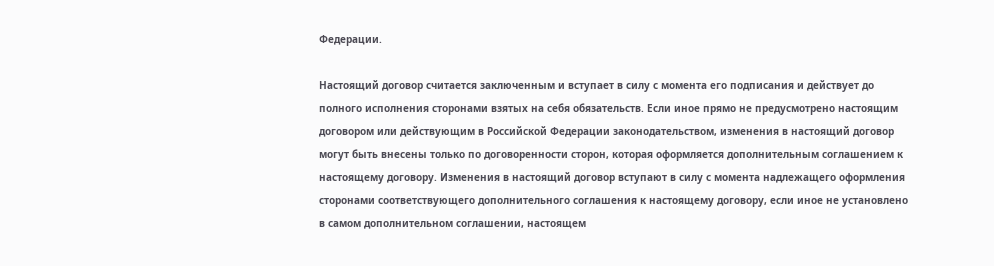Федерации.

Настоящий договор считается заключенным и вступает в силу с момента его подписания и действует до полного исполнения сторонами взятых на себя обязательств. Если иное прямо не предусмотрено настоящим договором или действующим в Российской Федерации законодательством, изменения в настоящий договор могут быть внесены только по договоренности сторон, которая оформляется дополнительным соглашением к настоящему договору. Изменения в настоящий договор вступают в силу с момента надлежащего оформления сторонами соответствующего дополнительного соглашения к настоящему договору, если иное не установлено в самом дополнительном соглашении, настоящем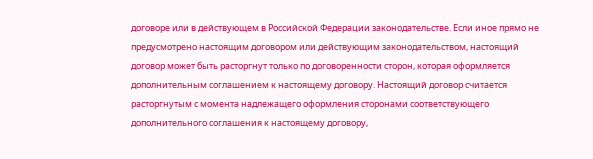договоре или в действующем в Российской Федерации законодательстве. Если иное прямо не предусмотрено настоящим договором или действующим законодательством, настоящий договор может быть расторгнут только по договоренности сторон, которая оформляется дополнительным соглашением к настоящему договору. Настоящий договор считается расторгнутым с момента надлежащего оформления сторонами соответствующего дополнительного соглашения к настоящему договору,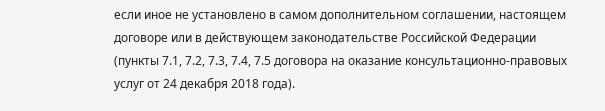если иное не установлено в самом дополнительном соглашении, настоящем договоре или в действующем законодательстве Российской Федерации (пункты 7.1, 7.2, 7.3, 7.4, 7.5 договора на оказание консультационно-правовых услуг от 24 декабря 2018 года).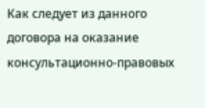Как следует из данного договора на оказание консультационно-правовых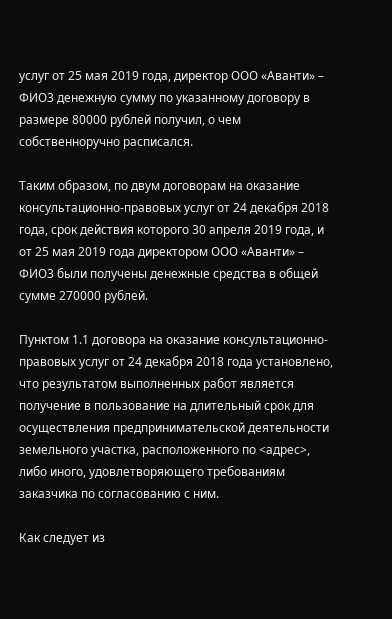услуг от 25 мая 2019 года, директор ООО «Аванти» – ФИО3 денежную сумму по указанному договору в размере 80000 рублей получил, о чем собственноручно расписался.

Таким образом, по двум договорам на оказание консультационно-правовых услуг от 24 декабря 2018 года, срок действия которого 30 апреля 2019 года, и от 25 мая 2019 года директором ООО «Аванти» – ФИО3 были получены денежные средства в общей сумме 270000 рублей.

Пунктом 1.1 договора на оказание консультационно-правовых услуг от 24 декабря 2018 года установлено, что результатом выполненных работ является получение в пользование на длительный срок для осуществления предпринимательской деятельности земельного участка, расположенного по <адрес>, либо иного, удовлетворяющего требованиям заказчика по согласованию с ним.

Как следует из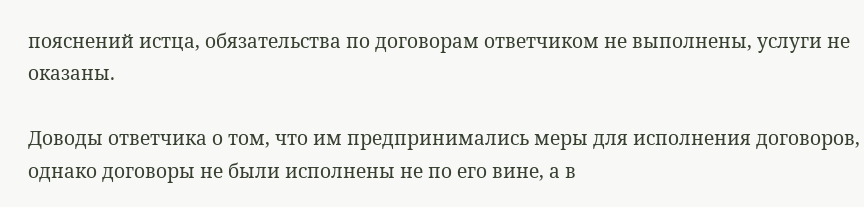пояснений истца, обязательства по договорам ответчиком не выполнены, услуги не оказаны.

Доводы ответчика о том, что им предпринимались меры для исполнения договоров, однако договоры не были исполнены не по его вине, а в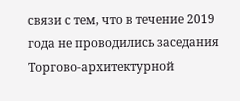связи с тем, что в течение 2019 года не проводились заседания Торгово-архитектурной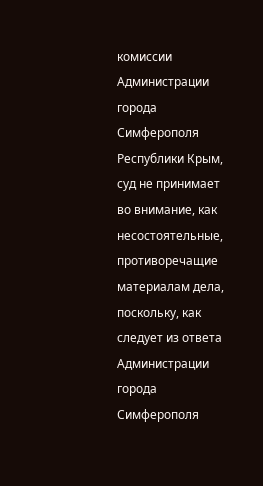комиссии Администрации города Симферополя Республики Крым, суд не принимает во внимание, как несостоятельные, противоречащие материалам дела, поскольку, как следует из ответа Администрации города Симферополя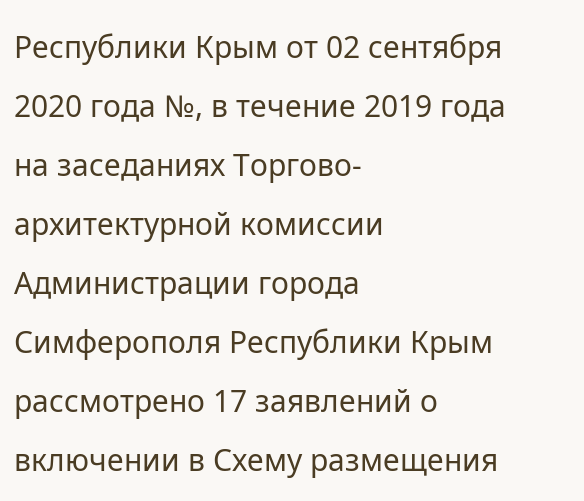Республики Крым от 02 сентября 2020 года №, в течение 2019 года на заседаниях Торгово-архитектурной комиссии Администрации города Симферополя Республики Крым рассмотрено 17 заявлений о включении в Схему размещения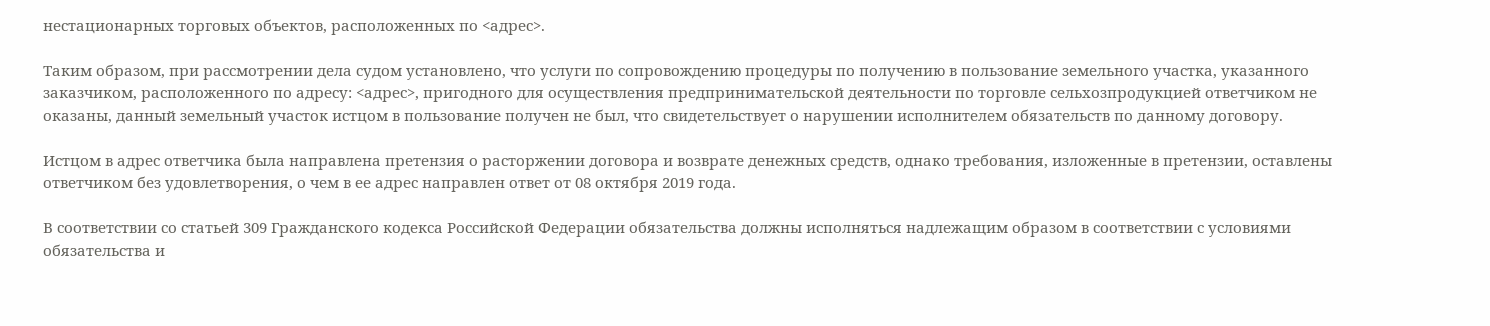нестационарных торговых объектов, расположенных по <адрес>.

Таким образом, при рассмотрении дела судом установлено, что услуги по сопровождению процедуры по получению в пользование земельного участка, указанного заказчиком, расположенного по адресу: <адрес>, пригодного для осуществления предпринимательской деятельности по торговле сельхозпродукцией ответчиком не оказаны, данный земельный участок истцом в пользование получен не был, что свидетельствует о нарушении исполнителем обязательств по данному договору.

Истцом в адрес ответчика была направлена претензия о расторжении договора и возврате денежных средств, однако требования, изложенные в претензии, оставлены ответчиком без удовлетворения, о чем в ее адрес направлен ответ от 08 октября 2019 года.

В соответствии со статьей 309 Гражданского кодекса Российской Федерации обязательства должны исполняться надлежащим образом в соответствии с условиями обязательства и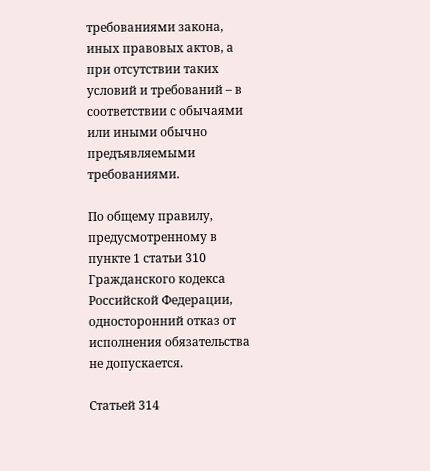требованиями закона, иных правовых актов, а при отсутствии таких условий и требований – в соответствии с обычаями или иными обычно предъявляемыми требованиями.

По общему правилу, предусмотренному в пункте 1 статьи 310 Гражданского кодекса Российской Федерации, односторонний отказ от исполнения обязательства не допускается.

Статьей 314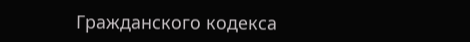Гражданского кодекса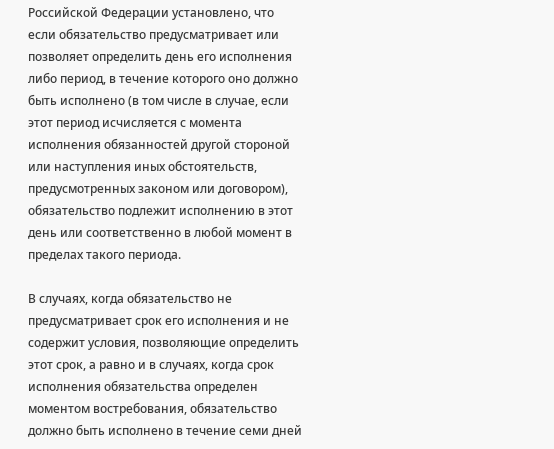Российской Федерации установлено, что если обязательство предусматривает или позволяет определить день его исполнения либо период, в течение которого оно должно быть исполнено (в том числе в случае, если этот период исчисляется с момента исполнения обязанностей другой стороной или наступления иных обстоятельств, предусмотренных законом или договором), обязательство подлежит исполнению в этот день или соответственно в любой момент в пределах такого периода.

В случаях, когда обязательство не предусматривает срок его исполнения и не содержит условия, позволяющие определить этот срок, а равно и в случаях, когда срок исполнения обязательства определен моментом востребования, обязательство должно быть исполнено в течение семи дней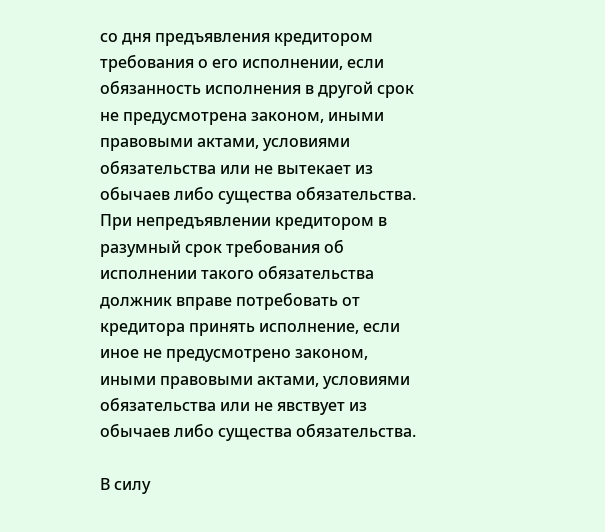со дня предъявления кредитором требования о его исполнении, если обязанность исполнения в другой срок не предусмотрена законом, иными правовыми актами, условиями обязательства или не вытекает из обычаев либо существа обязательства. При непредъявлении кредитором в разумный срок требования об исполнении такого обязательства должник вправе потребовать от кредитора принять исполнение, если иное не предусмотрено законом, иными правовыми актами, условиями обязательства или не явствует из обычаев либо существа обязательства.

В силу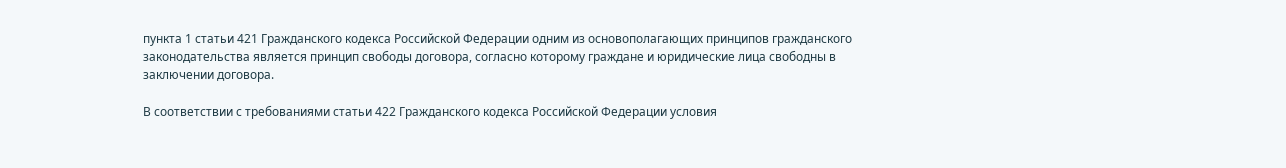пункта 1 статьи 421 Гражданского кодекса Российской Федерации одним из основополагающих принципов гражданского законодательства является принцип свободы договора, согласно которому граждане и юридические лица свободны в заключении договора.

В соответствии с требованиями статьи 422 Гражданского кодекса Российской Федерации условия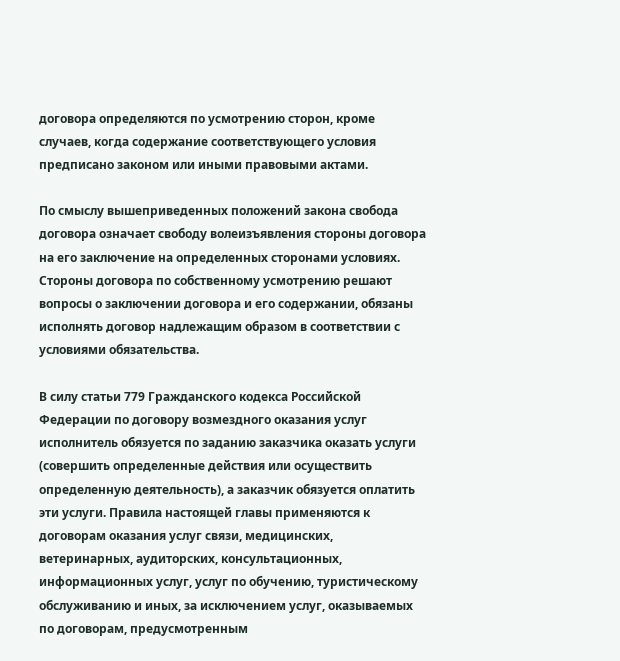договора определяются по усмотрению сторон, кроме случаев, когда содержание соответствующего условия предписано законом или иными правовыми актами.

По смыслу вышеприведенных положений закона свобода договора означает свободу волеизъявления стороны договора на его заключение на определенных сторонами условиях. Стороны договора по собственному усмотрению решают вопросы о заключении договора и его содержании, обязаны исполнять договор надлежащим образом в соответствии с условиями обязательства.

В силу статьи 779 Гражданского кодекса Российской Федерации по договору возмездного оказания услуг исполнитель обязуется по заданию заказчика оказать услуги (совершить определенные действия или осуществить определенную деятельность), а заказчик обязуется оплатить эти услуги. Правила настоящей главы применяются к договорам оказания услуг связи, медицинских, ветеринарных, аудиторских, консультационных, информационных услуг, услуг по обучению, туристическому обслуживанию и иных, за исключением услуг, оказываемых по договорам, предусмотренным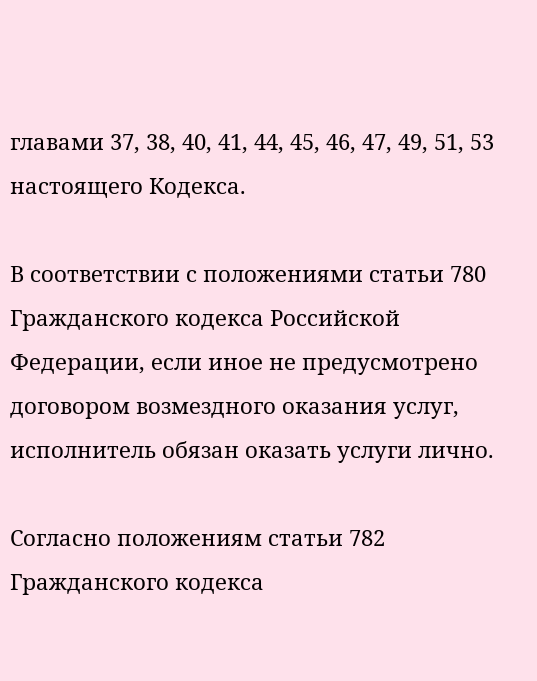главами 37, 38, 40, 41, 44, 45, 46, 47, 49, 51, 53 настоящего Кодекса.

В соответствии с положениями статьи 780 Гражданского кодекса Российской Федерации, если иное не предусмотрено договором возмездного оказания услуг, исполнитель обязан оказать услуги лично.

Согласно положениям статьи 782 Гражданского кодекса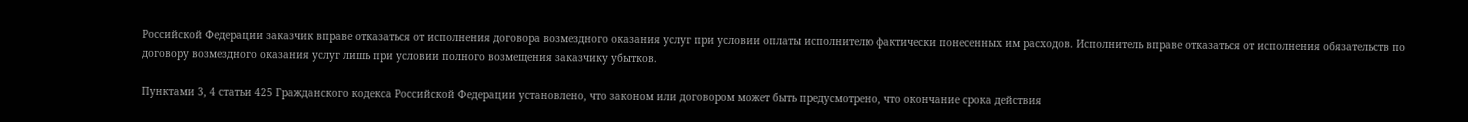Российской Федерации заказчик вправе отказаться от исполнения договора возмездного оказания услуг при условии оплаты исполнителю фактически понесенных им расходов. Исполнитель вправе отказаться от исполнения обязательств по договору возмездного оказания услуг лишь при условии полного возмещения заказчику убытков.

Пунктами 3, 4 статьи 425 Гражданского кодекса Российской Федерации установлено, что законом или договором может быть предусмотрено, что окончание срока действия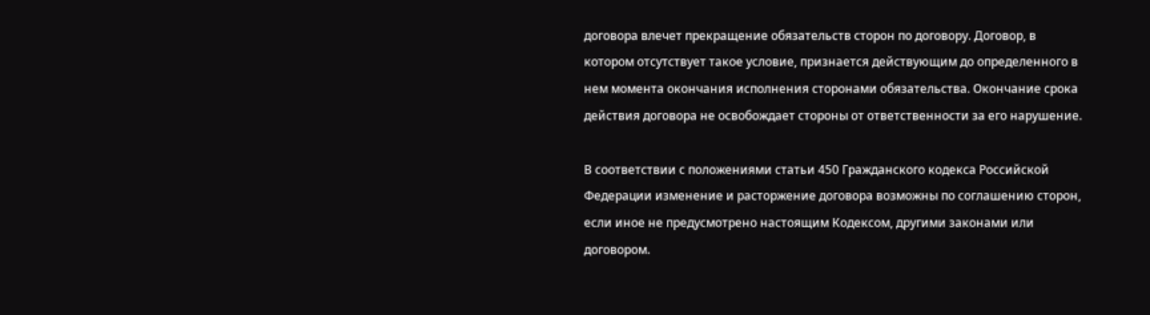договора влечет прекращение обязательств сторон по договору. Договор, в котором отсутствует такое условие, признается действующим до определенного в нем момента окончания исполнения сторонами обязательства. Окончание срока действия договора не освобождает стороны от ответственности за его нарушение.

В соответствии с положениями статьи 450 Гражданского кодекса Российской Федерации изменение и расторжение договора возможны по соглашению сторон, если иное не предусмотрено настоящим Кодексом, другими законами или договором.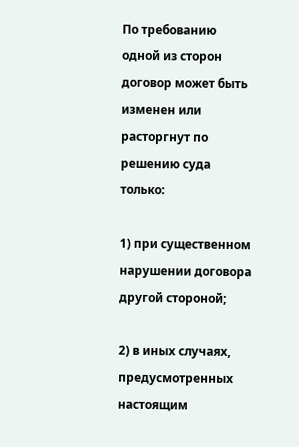По требованию одной из сторон договор может быть изменен или расторгнут по решению суда только:

1) при существенном нарушении договора другой стороной;

2) в иных случаях, предусмотренных настоящим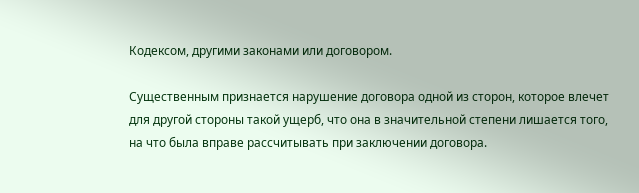Кодексом, другими законами или договором.

Существенным признается нарушение договора одной из сторон, которое влечет для другой стороны такой ущерб, что она в значительной степени лишается того, на что была вправе рассчитывать при заключении договора.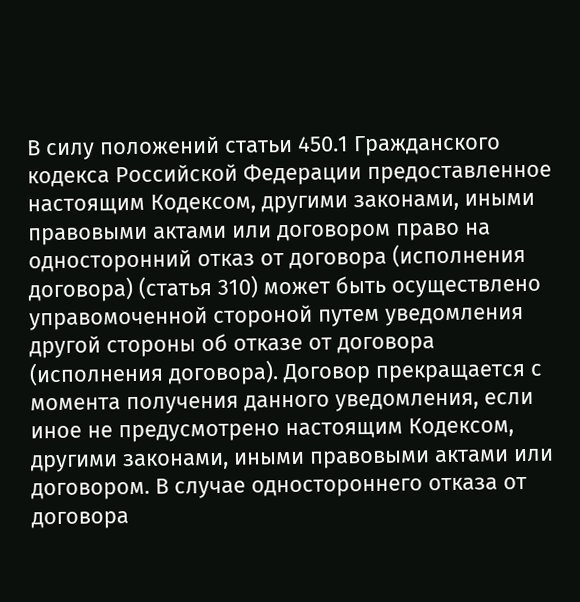В силу положений статьи 450.1 Гражданского кодекса Российской Федерации предоставленное настоящим Кодексом, другими законами, иными правовыми актами или договором право на односторонний отказ от договора (исполнения договора) (статья 310) может быть осуществлено управомоченной стороной путем уведомления другой стороны об отказе от договора (исполнения договора). Договор прекращается с момента получения данного уведомления, если иное не предусмотрено настоящим Кодексом, другими законами, иными правовыми актами или договором. В случае одностороннего отказа от договора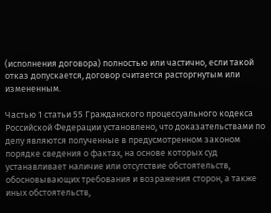(исполнения договора) полностью или частично, если такой отказ допускается, договор считается расторгнутым или измененным.

Частью 1 статьи 55 Гражданского процессуального кодекса Российской Федерации установлено, что доказательствами по делу являются полученные в предусмотренном законом порядке сведения о фактах, на основе которых суд устанавливает наличие или отсутствие обстоятельств, обосновывающих требования и возражения сторон, а также иных обстоятельств,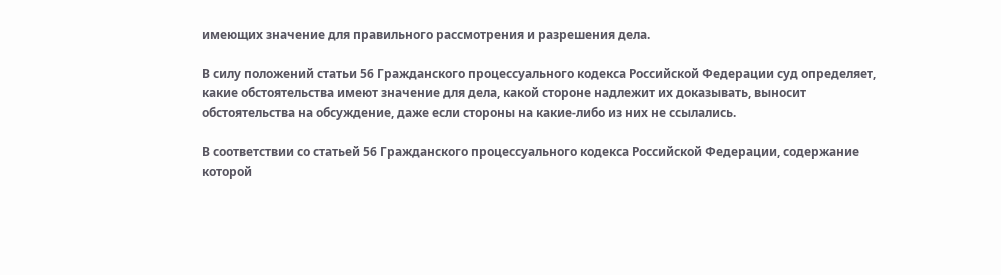имеющих значение для правильного рассмотрения и разрешения дела.

В силу положений статьи 56 Гражданского процессуального кодекса Российской Федерации суд определяет, какие обстоятельства имеют значение для дела, какой стороне надлежит их доказывать, выносит обстоятельства на обсуждение, даже если стороны на какие-либо из них не ссылались.

В соответствии со статьей 56 Гражданского процессуального кодекса Российской Федерации, содержание которой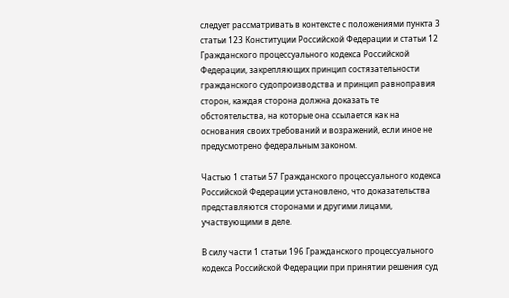следует рассматривать в контексте с положениями пункта 3 статьи 123 Конституции Российской Федерации и статьи 12 Гражданского процессуального кодекса Российской Федерации, закрепляющих принцип состязательности гражданского судопроизводства и принцип равноправия сторон, каждая сторона должна доказать те обстоятельства, на которые она ссылается как на основания своих требований и возражений, если иное не предусмотрено федеральным законом.

Частью 1 статьи 57 Гражданского процессуального кодекса Российской Федерации установлено, что доказательства представляются сторонами и другими лицами, участвующими в деле.

В силу части 1 статьи 196 Гражданского процессуального кодекса Российской Федерации при принятии решения суд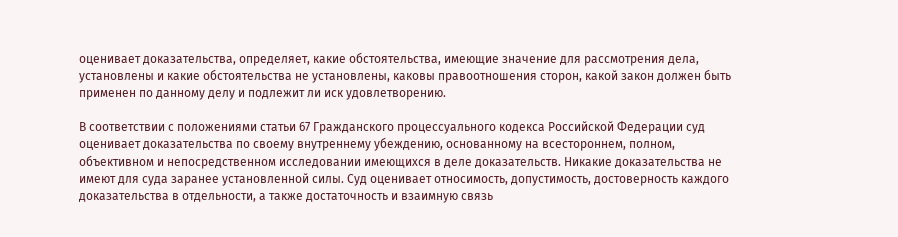оценивает доказательства, определяет, какие обстоятельства, имеющие значение для рассмотрения дела, установлены и какие обстоятельства не установлены, каковы правоотношения сторон, какой закон должен быть применен по данному делу и подлежит ли иск удовлетворению.

В соответствии с положениями статьи 67 Гражданского процессуального кодекса Российской Федерации суд оценивает доказательства по своему внутреннему убеждению, основанному на всестороннем, полном, объективном и непосредственном исследовании имеющихся в деле доказательств. Никакие доказательства не имеют для суда заранее установленной силы. Суд оценивает относимость, допустимость, достоверность каждого доказательства в отдельности, а также достаточность и взаимную связь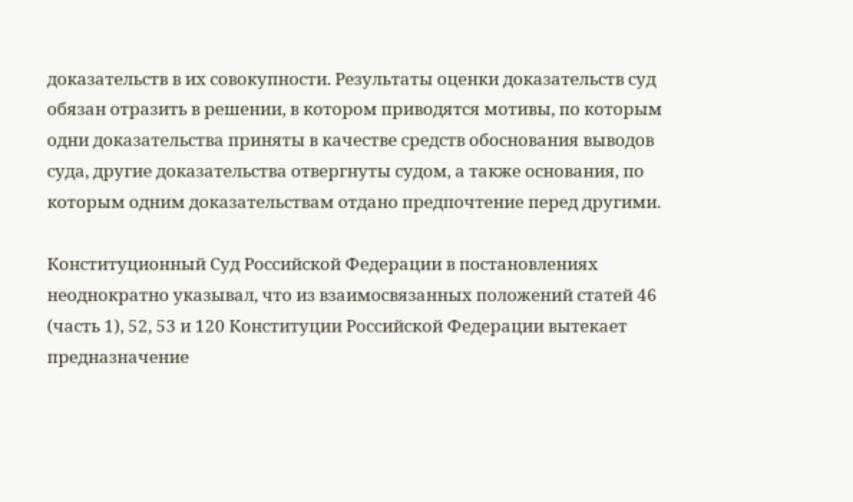доказательств в их совокупности. Результаты оценки доказательств суд обязан отразить в решении, в котором приводятся мотивы, по которым одни доказательства приняты в качестве средств обоснования выводов суда, другие доказательства отвергнуты судом, а также основания, по которым одним доказательствам отдано предпочтение перед другими.

Конституционный Суд Российской Федерации в постановлениях неоднократно указывал, что из взаимосвязанных положений статей 46 (часть 1), 52, 53 и 120 Конституции Российской Федерации вытекает предназначение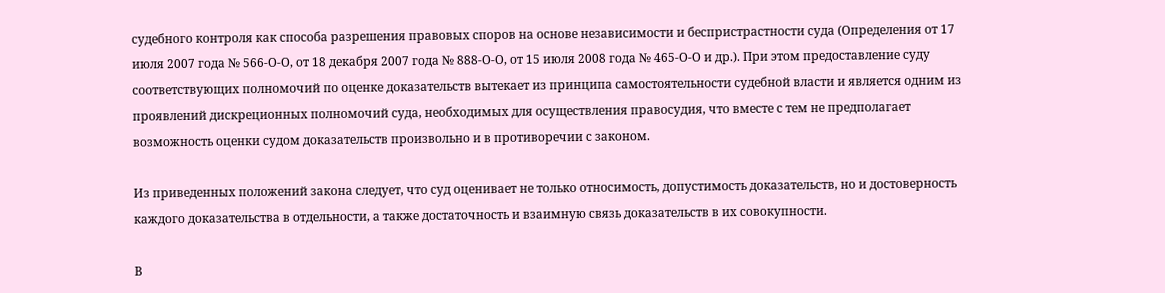судебного контроля как способа разрешения правовых споров на основе независимости и беспристрастности суда (Определения от 17 июля 2007 года № 566-О-О, от 18 декабря 2007 года № 888-О-О, от 15 июля 2008 года № 465-О-О и др.). При этом предоставление суду соответствующих полномочий по оценке доказательств вытекает из принципа самостоятельности судебной власти и является одним из проявлений дискреционных полномочий суда, необходимых для осуществления правосудия, что вместе с тем не предполагает возможность оценки судом доказательств произвольно и в противоречии с законом.

Из приведенных положений закона следует, что суд оценивает не только относимость, допустимость доказательств, но и достоверность каждого доказательства в отдельности, а также достаточность и взаимную связь доказательств в их совокупности.

В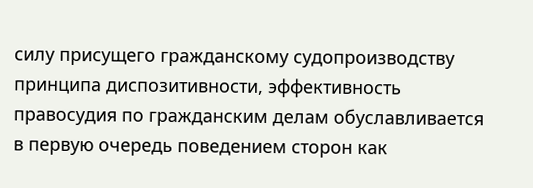силу присущего гражданскому судопроизводству принципа диспозитивности, эффективность правосудия по гражданским делам обуславливается в первую очередь поведением сторон как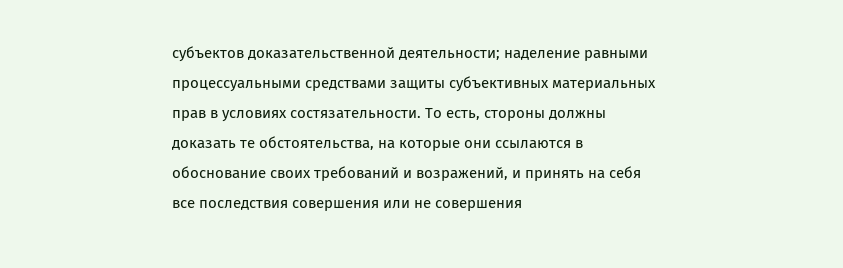субъектов доказательственной деятельности; наделение равными процессуальными средствами защиты субъективных материальных прав в условиях состязательности. То есть, стороны должны доказать те обстоятельства, на которые они ссылаются в обоснование своих требований и возражений, и принять на себя все последствия совершения или не совершения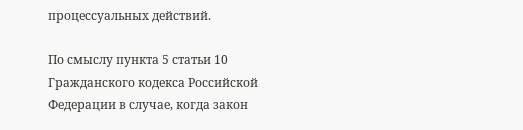процессуальных действий.

По смыслу пункта 5 статьи 10 Гражданского кодекса Российской Федерации в случае, когда закон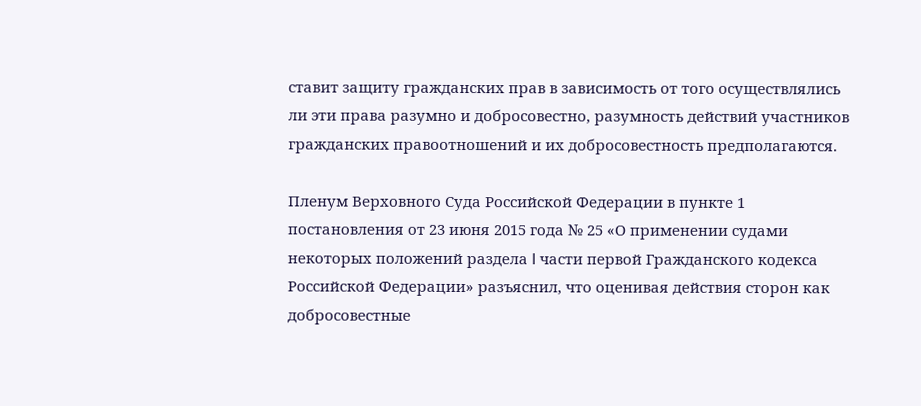ставит защиту гражданских прав в зависимость от того осуществлялись ли эти права разумно и добросовестно, разумность действий участников гражданских правоотношений и их добросовестность предполагаются.

Пленум Верховного Суда Российской Федерации в пункте 1 постановления от 23 июня 2015 года № 25 «О применении судами некоторых положений раздела I части первой Гражданского кодекса Российской Федерации» разъяснил, что оценивая действия сторон как добросовестные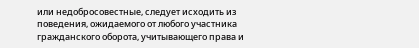или недобросовестные, следует исходить из поведения, ожидаемого от любого участника гражданского оборота, учитывающего права и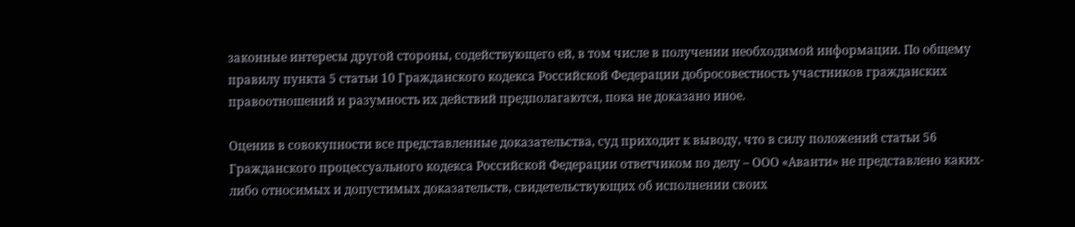законные интересы другой стороны, содействующего ей, в том числе в получении необходимой информации. По общему правилу пункта 5 статьи 10 Гражданского кодекса Российской Федерации добросовестность участников гражданских правоотношений и разумность их действий предполагаются, пока не доказано иное.

Оценив в совокупности все представленные доказательства, суд приходит к выводу, что в силу положений статьи 56 Гражданского процессуального кодекса Российской Федерации ответчиком по делу – ООО «Аванти» не представлено каких-либо относимых и допустимых доказательств, свидетельствующих об исполнении своих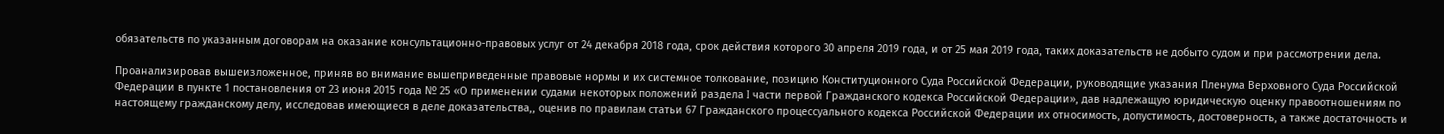обязательств по указанным договорам на оказание консультационно-правовых услуг от 24 декабря 2018 года, срок действия которого 30 апреля 2019 года, и от 25 мая 2019 года, таких доказательств не добыто судом и при рассмотрении дела.

Проанализировав вышеизложенное, приняв во внимание вышеприведенные правовые нормы и их системное толкование, позицию Конституционного Суда Российской Федерации, руководящие указания Пленума Верховного Суда Российской Федерации в пункте 1 постановления от 23 июня 2015 года № 25 «О применении судами некоторых положений раздела I части первой Гражданского кодекса Российской Федерации», дав надлежащую юридическую оценку правоотношениям по настоящему гражданскому делу, исследовав имеющиеся в деле доказательства,, оценив по правилам статьи 67 Гражданского процессуального кодекса Российской Федерации их относимость, допустимость, достоверность, а также достаточность и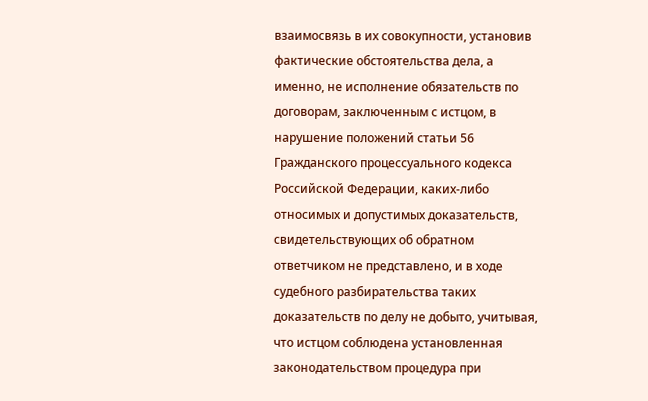взаимосвязь в их совокупности, установив фактические обстоятельства дела, а именно, не исполнение обязательств по договорам, заключенным с истцом, в нарушение положений статьи 56 Гражданского процессуального кодекса Российской Федерации, каких-либо относимых и допустимых доказательств, свидетельствующих об обратном ответчиком не представлено, и в ходе судебного разбирательства таких доказательств по делу не добыто, учитывая, что истцом соблюдена установленная законодательством процедура при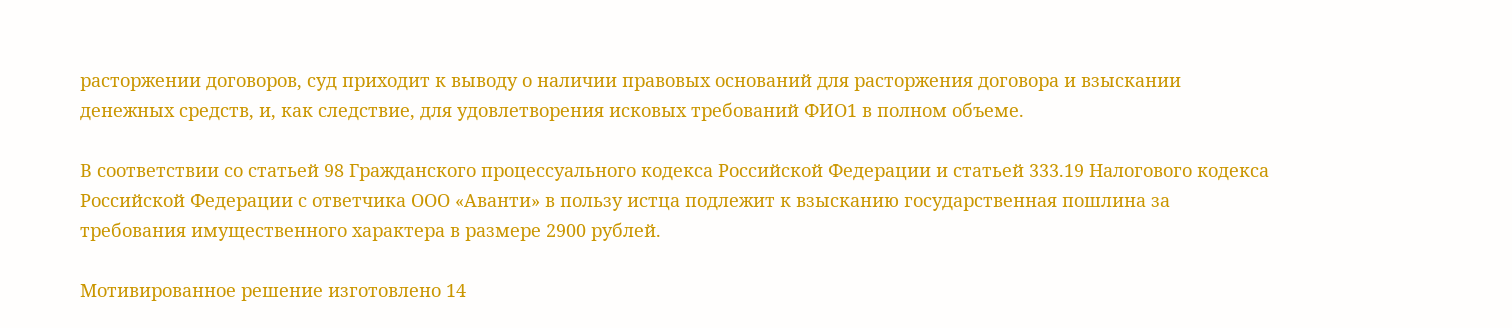расторжении договоров, суд приходит к выводу о наличии правовых оснований для расторжения договора и взыскании денежных средств, и, как следствие, для удовлетворения исковых требований ФИО1 в полном объеме.

В соответствии со статьей 98 Гражданского процессуального кодекса Российской Федерации и статьей 333.19 Налогового кодекса Российской Федерации с ответчика ООО «Аванти» в пользу истца подлежит к взысканию государственная пошлина за требования имущественного характера в размере 2900 рублей.

Мотивированное решение изготовлено 14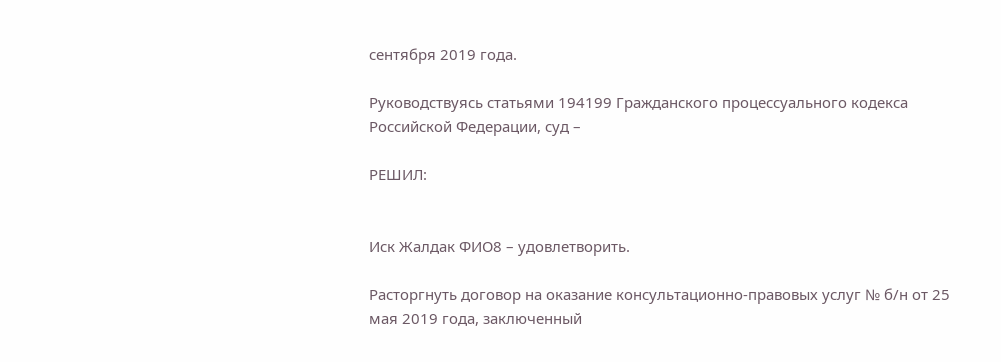сентября 2019 года.

Руководствуясь статьями 194199 Гражданского процессуального кодекса Российской Федерации, суд –

РЕШИЛ:


Иск Жалдак ФИО8 – удовлетворить.

Расторгнуть договор на оказание консультационно-правовых услуг № б/н от 25 мая 2019 года, заключенный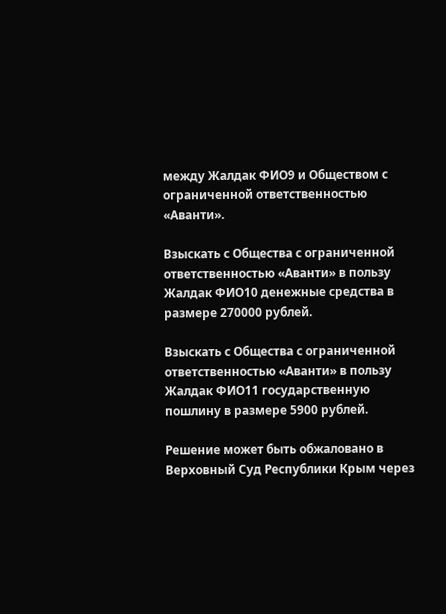между Жалдак ФИО9 и Обществом с ограниченной ответственностью «Аванти».

Взыскать с Общества с ограниченной ответственностью «Аванти» в пользу Жалдак ФИО10 денежные средства в размере 270000 рублей.

Взыскать с Общества с ограниченной ответственностью «Аванти» в пользу Жалдак ФИО11 государственную пошлину в размере 5900 рублей.

Решение может быть обжаловано в Верховный Суд Республики Крым через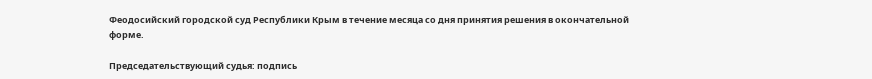Феодосийский городской суд Республики Крым в течение месяца со дня принятия решения в окончательной форме.

Председательствующий судья: подпись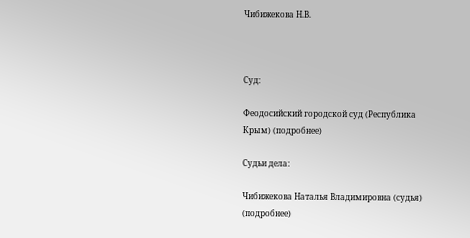Чибижекова Н.В.



Суд:

Феодосийский городской суд (Республика Крым) (подробнее)

Судьи дела:

Чибижекова Наталья Владимировна (судья) (подробнее)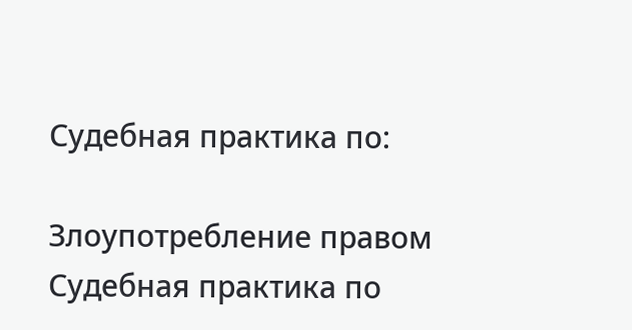Судебная практика по:

Злоупотребление правом
Судебная практика по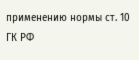применению нормы ст. 10 ГК РФ